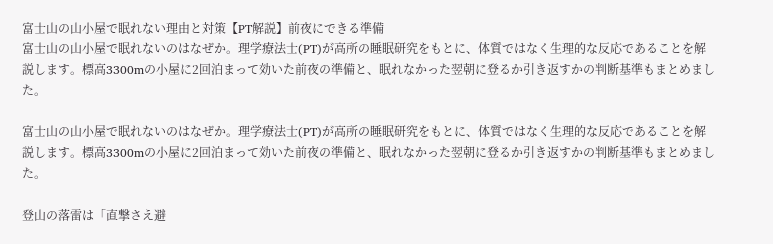富士山の山小屋で眠れない理由と対策【PT解説】前夜にできる準備
富士山の山小屋で眠れないのはなぜか。理学療法士(PT)が高所の睡眠研究をもとに、体質ではなく生理的な反応であることを解説します。標高3300mの小屋に2回泊まって効いた前夜の準備と、眠れなかった翌朝に登るか引き返すかの判断基準もまとめました。

富士山の山小屋で眠れないのはなぜか。理学療法士(PT)が高所の睡眠研究をもとに、体質ではなく生理的な反応であることを解説します。標高3300mの小屋に2回泊まって効いた前夜の準備と、眠れなかった翌朝に登るか引き返すかの判断基準もまとめました。

登山の落雷は「直撃さえ避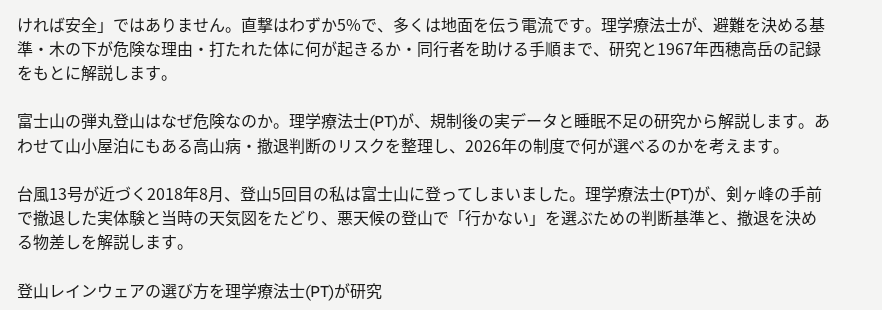ければ安全」ではありません。直撃はわずか5%で、多くは地面を伝う電流です。理学療法士が、避難を決める基準・木の下が危険な理由・打たれた体に何が起きるか・同行者を助ける手順まで、研究と1967年西穂高岳の記録をもとに解説します。

富士山の弾丸登山はなぜ危険なのか。理学療法士(PT)が、規制後の実データと睡眠不足の研究から解説します。あわせて山小屋泊にもある高山病・撤退判断のリスクを整理し、2026年の制度で何が選べるのかを考えます。

台風13号が近づく2018年8月、登山5回目の私は富士山に登ってしまいました。理学療法士(PT)が、剣ヶ峰の手前で撤退した実体験と当時の天気図をたどり、悪天候の登山で「行かない」を選ぶための判断基準と、撤退を決める物差しを解説します。

登山レインウェアの選び方を理学療法士(PT)が研究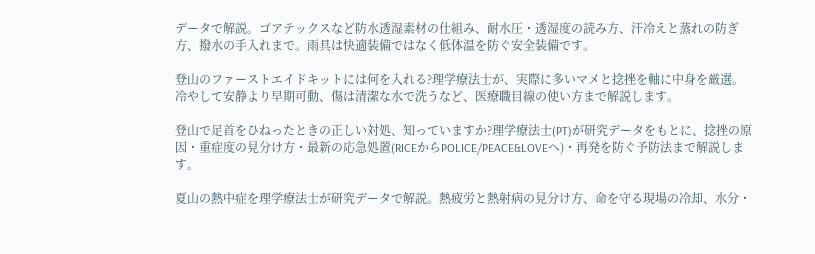データで解説。ゴアテックスなど防水透湿素材の仕組み、耐水圧・透湿度の読み方、汗冷えと蒸れの防ぎ方、撥水の手入れまで。雨具は快適装備ではなく低体温を防ぐ安全装備です。

登山のファーストエイドキットには何を入れる?理学療法士が、実際に多いマメと捻挫を軸に中身を厳選。冷やして安静より早期可動、傷は清潔な水で洗うなど、医療職目線の使い方まで解説します。

登山で足首をひねったときの正しい対処、知っていますか?理学療法士(PT)が研究データをもとに、捻挫の原因・重症度の見分け方・最新の応急処置(RICEからPOLICE/PEACE&LOVEへ)・再発を防ぐ予防法まで解説します。

夏山の熱中症を理学療法士が研究データで解説。熱疲労と熱射病の見分け方、命を守る現場の冷却、水分・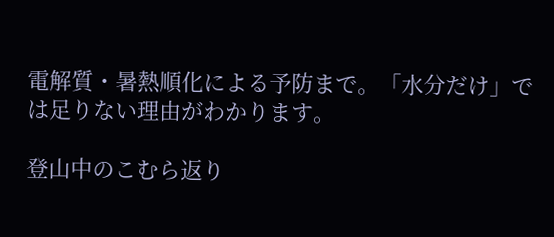電解質・暑熱順化による予防まで。「水分だけ」では足りない理由がわかります。

登山中のこむら返り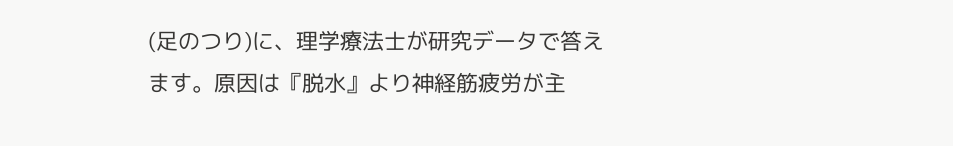(足のつり)に、理学療法士が研究データで答えます。原因は『脱水』より神経筋疲労が主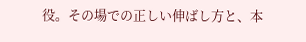役。その場での正しい伸ばし方と、本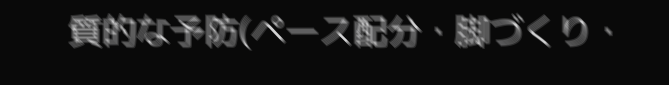質的な予防(ペース配分・脚づくり・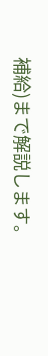補給)まで解説します。